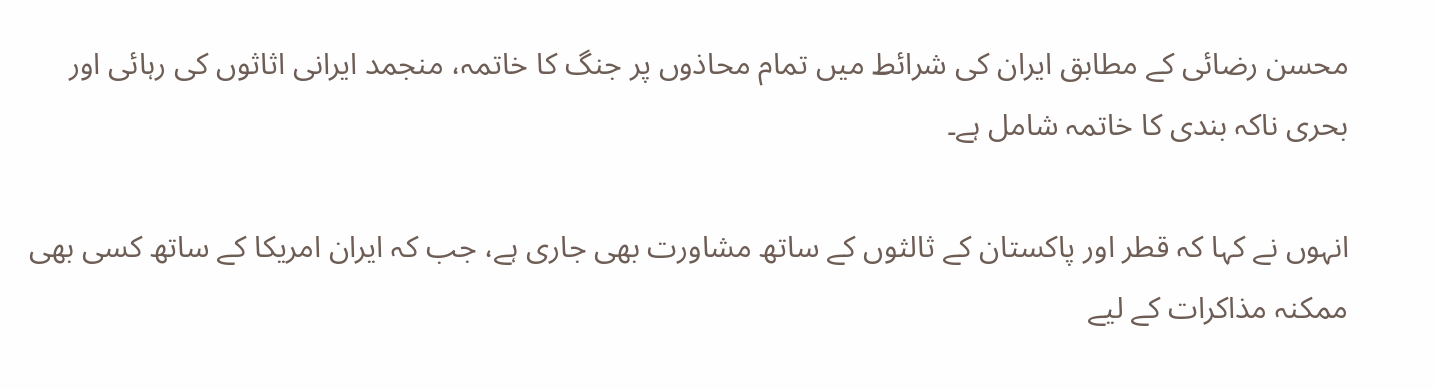محسن رضائی کے مطابق ایران کی شرائط میں تمام محاذوں پر جنگ کا خاتمہ، منجمد ایرانی اثاثوں کی رہائی اور بحری ناکہ بندی کا خاتمہ شامل ہے۔

انہوں نے کہا کہ قطر اور پاکستان کے ثالثوں کے ساتھ مشاورت بھی جاری ہے، جب کہ ایران امریکا کے ساتھ کسی بھی ممکنہ مذاکرات کے لیے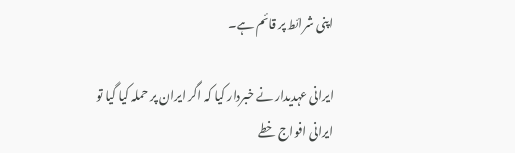اپنی شرائط پر قائم ہے۔

ایرانی عہدیدار نے خبردار کیا کہ اگر ایران پر حملہ کیا گیا تو ایرانی افواج خطے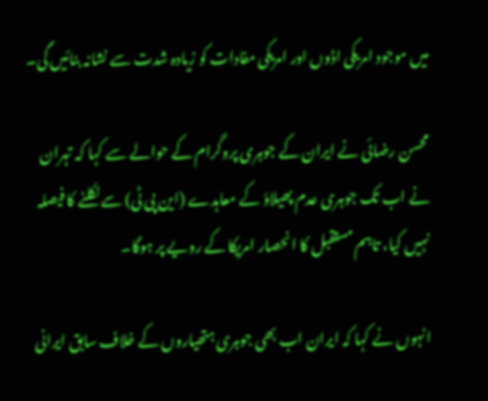میں موجود امریکی اڈوں اور امریکی مفادات کو زیادہ شدت سے نشانہ بنائیں گی۔

محسن رضائی نے ایران کے جوہری پروگرام کے حوالے سے کہا کہ تہران نے اب تک جوہری عدم پھیلاؤ کے معاہدے (این پی ٹی) سے نکلنے کا فیصلہ نہیں کیا، تاہم مستقبل کا انحصار امریکا کے رویے پر ہوگا۔

انہوں نے کہا کہ ایران اب بھی جوہری ہتھیاروں کے خلاف سابق ایرانی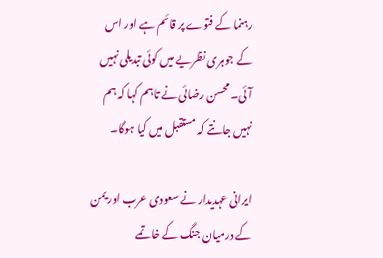رہنما کے فتوے پر قائم ہے اور اس کے جوہری نظریے میں کوئی تبدیلی نہیں آئی۔ محسن رضائی نے تاہم کہا کہ ہم نہیں جانتے کہ مستقبل میں کیا ہوگا۔

ایرانی عہدیدار نے سعودی عرب اور یمن کے درمیان جنگ کے خاتمے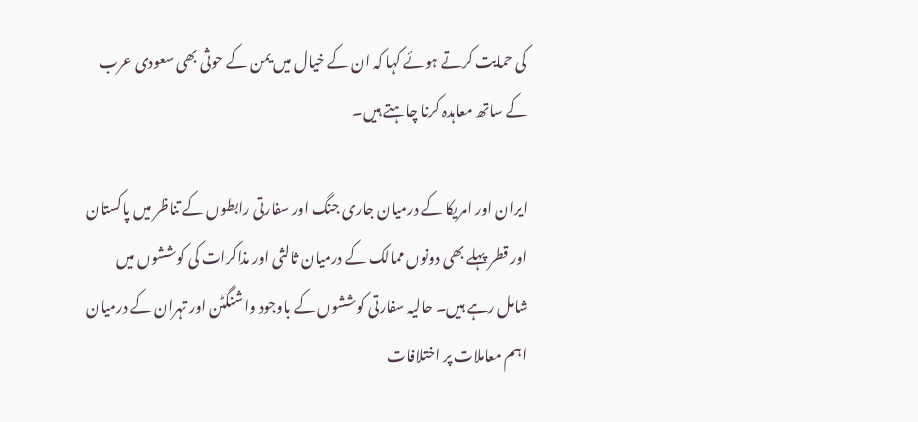کی حمایت کرتے ہوئے کہا کہ ان کے خیال میں یمن کے حوثی بھی سعودی عرب کے ساتھ معاہدہ کرنا چاہتے ہیں۔

ایران اور امریکا کے درمیان جاری جنگ اور سفارتی رابطوں کے تناظر میں پاکستان اور قطر پہلے بھی دونوں ممالک کے درمیان ثالثی اور مذاکرات کی کوششوں میں شامل رہے ہیں۔ حالیہ سفارتی کوششوں کے باوجود واشنگٹن اور تہران کے درمیان اہم معاملات پر اختلافات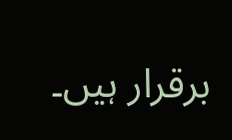برقرار ہیں۔